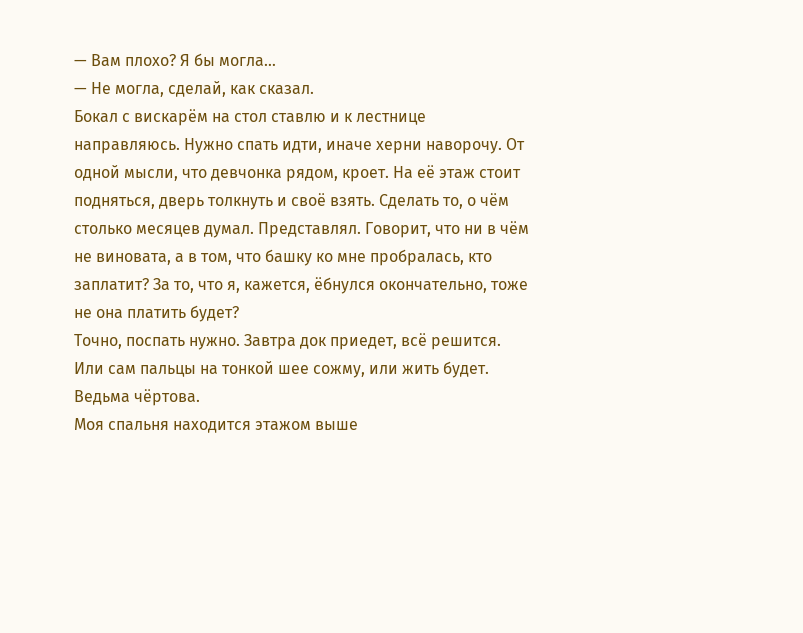— Вам плохо? Я бы могла…
— Не могла, сделай, как сказал.
Бокал с вискарём на стол ставлю и к лестнице направляюсь. Нужно спать идти, иначе херни наворочу. От одной мысли, что девчонка рядом, кроет. На её этаж стоит подняться, дверь толкнуть и своё взять. Сделать то, о чём столько месяцев думал. Представлял. Говорит, что ни в чём не виновата, а в том, что башку ко мне пробралась, кто заплатит? За то, что я, кажется, ёбнулся окончательно, тоже не она платить будет?
Точно, поспать нужно. Завтра док приедет, всё решится. Или сам пальцы на тонкой шее сожму, или жить будет. Ведьма чёртова.
Моя спальня находится этажом выше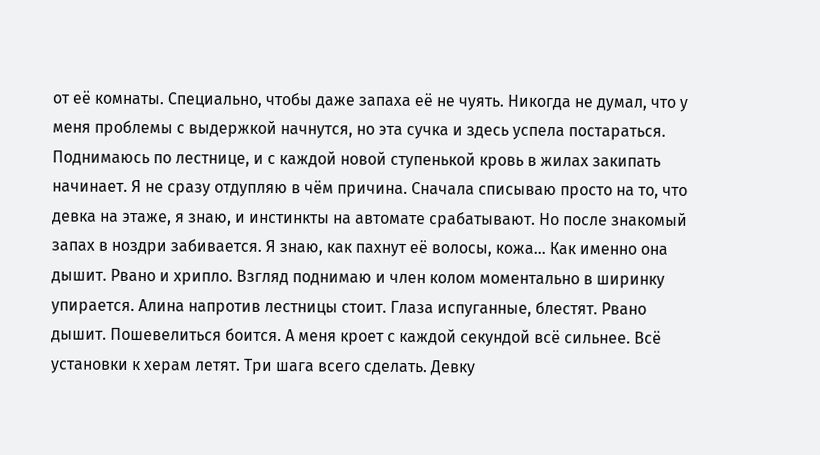от её комнаты. Специально, чтобы даже запаха её не чуять. Никогда не думал, что у меня проблемы с выдержкой начнутся, но эта сучка и здесь успела постараться.
Поднимаюсь по лестнице, и с каждой новой ступенькой кровь в жилах закипать начинает. Я не сразу отдупляю в чём причина. Сначала списываю просто на то, что девка на этаже, я знаю, и инстинкты на автомате срабатывают. Но после знакомый запах в ноздри забивается. Я знаю, как пахнут её волосы, кожа… Как именно она дышит. Рвано и хрипло. Взгляд поднимаю и член колом моментально в ширинку упирается. Алина напротив лестницы стоит. Глаза испуганные, блестят. Рвано дышит. Пошевелиться боится. А меня кроет с каждой секундой всё сильнее. Всё установки к херам летят. Три шага всего сделать. Девку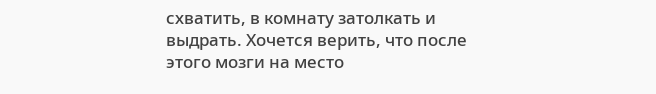схватить, в комнату затолкать и выдрать. Хочется верить, что после этого мозги на место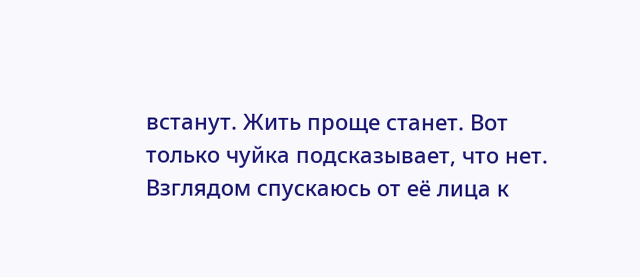встанут. Жить проще станет. Вот только чуйка подсказывает, что нет.
Взглядом спускаюсь от её лица к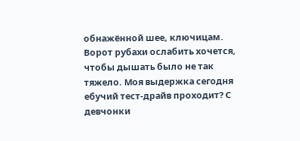обнажённой шее, ключицам. Ворот рубахи ослабить хочется, чтобы дышать было не так тяжело. Моя выдержка сегодня ебучий тест-драйв проходит? С девчонки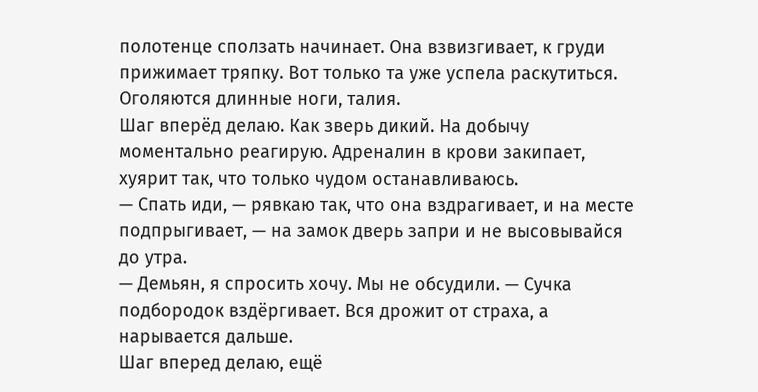полотенце сползать начинает. Она взвизгивает, к груди прижимает тряпку. Вот только та уже успела раскутиться. Оголяются длинные ноги, талия.
Шаг вперёд делаю. Как зверь дикий. На добычу моментально реагирую. Адреналин в крови закипает, хуярит так, что только чудом останавливаюсь.
— Спать иди, — рявкаю так, что она вздрагивает, и на месте подпрыгивает, — на замок дверь запри и не высовывайся до утра.
— Демьян, я спросить хочу. Мы не обсудили. — Сучка подбородок вздёргивает. Вся дрожит от страха, а нарывается дальше.
Шаг вперед делаю, ещё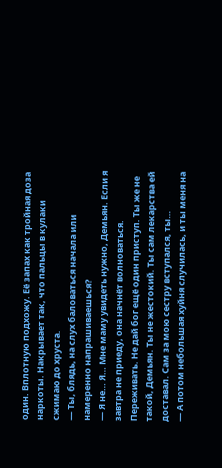один. Вплотную подхожу. Её запах как тройная доза наркоты. Накрывает так, что пальцы в кулаки сжимаю до хруста.
— Ты, блядь, на слух баловаться начала или намеренно напрашиваешься?
— Я не… Я… Мне маму увидеть нужно, Демьян. Если я завтра не приеду, она начнёт волноваться. Переживать. Не дай бог ещё один приступ. Ты же не такой, Демьян. Ты не жестокий. Ты сам лекарства ей доставал. Сам за мою сестру вступался, ты…
— А потом небольшая хуйня случилась, и ты меня на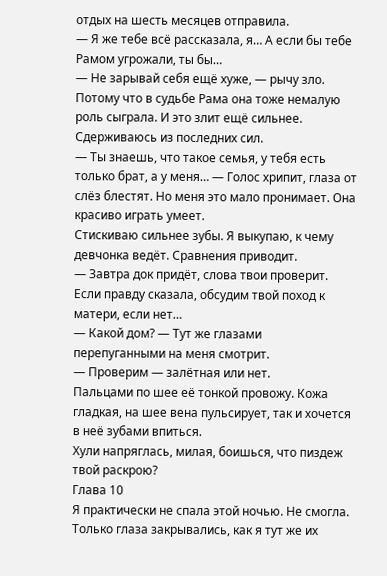отдых на шесть месяцев отправила.
— Я же тебе всё рассказала, я… А если бы тебе Рамом угрожали, ты бы…
— Не зарывай себя ещё хуже, — рычу зло. Потому что в судьбе Рама она тоже немалую роль сыграла. И это злит ещё сильнее. Сдерживаюсь из последних сил.
— Ты знаешь, что такое семья, у тебя есть только брат, а у меня… — Голос хрипит, глаза от слёз блестят. Но меня это мало пронимает. Она красиво играть умеет.
Стискиваю сильнее зубы. Я выкупаю, к чему девчонка ведёт. Сравнения приводит.
— Завтра док придёт, слова твои проверит. Если правду сказала, обсудим твой поход к матери, если нет…
— Какой дом? — Тут же глазами перепуганными на меня смотрит.
— Проверим — залётная или нет.
Пальцами по шее её тонкой провожу. Кожа гладкая, на шее вена пульсирует, так и хочется в неё зубами впиться.
Хули напряглась, милая, боишься, что пиздеж твой раскрою?
Глава 10
Я практически не спала этой ночью. Не смогла. Только глаза закрывались, как я тут же их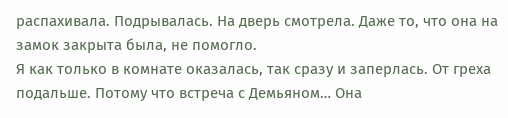распахивала. Подрывалась. На дверь смотрела. Даже то, что она на замок закрыта была, не помогло.
Я как только в комнате оказалась, так сразу и заперлась. От греха подальше. Потому что встреча с Демьяном… Она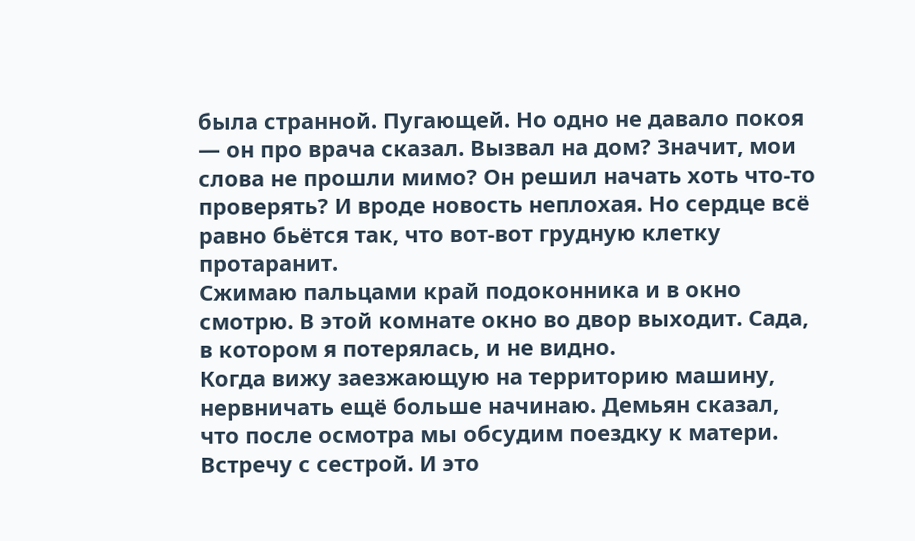была странной. Пугающей. Но одно не давало покоя — он про врача сказал. Вызвал на дом? Значит, мои слова не прошли мимо? Он решил начать хоть что-то проверять? И вроде новость неплохая. Но сердце всё равно бьётся так, что вот-вот грудную клетку протаранит.
Сжимаю пальцами край подоконника и в окно смотрю. В этой комнате окно во двор выходит. Сада, в котором я потерялась, и не видно.
Когда вижу заезжающую на территорию машину, нервничать ещё больше начинаю. Демьян сказал, что после осмотра мы обсудим поездку к матери. Встречу с сестрой. И это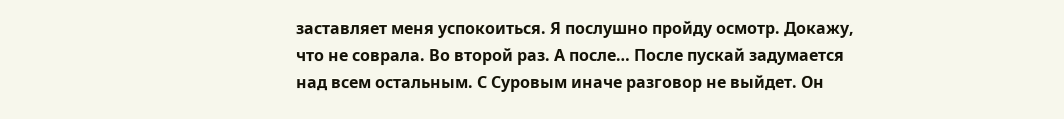заставляет меня успокоиться. Я послушно пройду осмотр. Докажу, что не соврала. Во второй раз. А после… После пускай задумается над всем остальным. С Суровым иначе разговор не выйдет. Он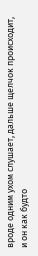вроде одним ухом слушает, дальше щелчок происходит, и он как будто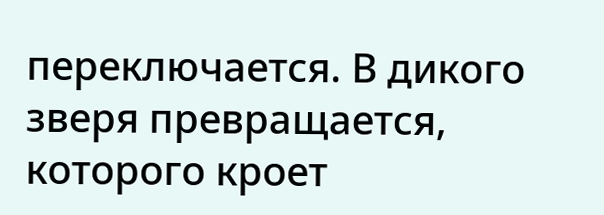переключается. В дикого зверя превращается, которого кроет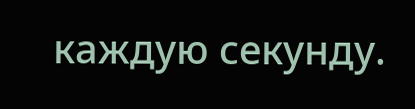каждую секунду.